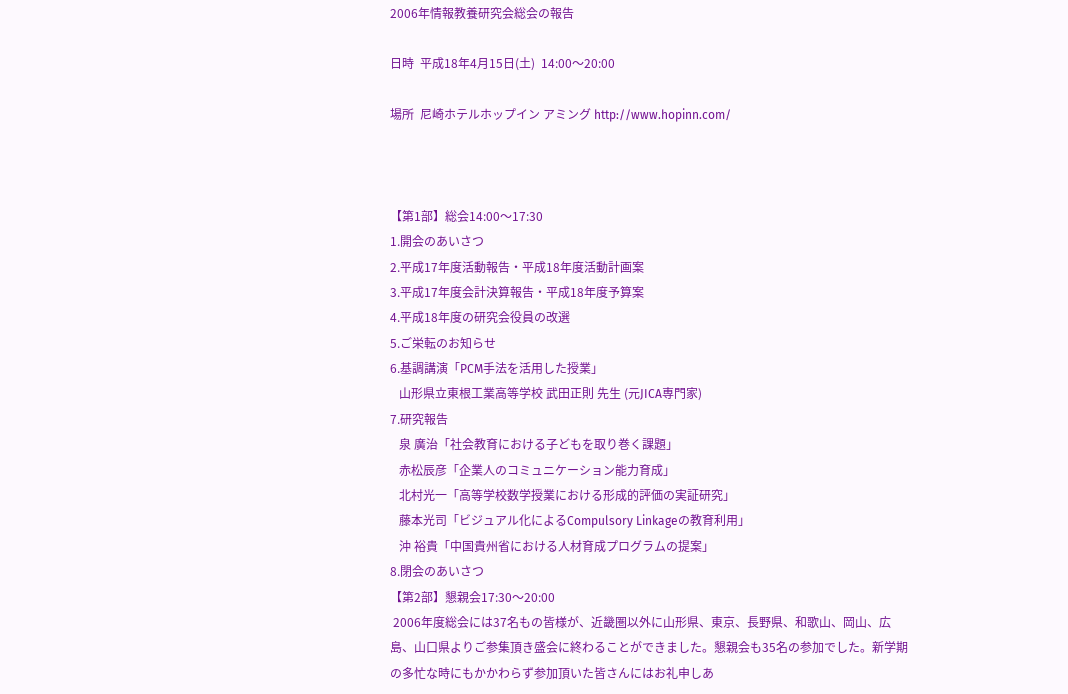2006年情報教養研究会総会の報告

日時  平成18年4月15日(土)  14:00〜20:00

場所  尼崎ホテルホップイン アミング http://www.hopinn.com/



【第1部】総会14:00〜17:30
1.開会のあいさつ
2.平成17年度活動報告・平成18年度活動計画案
3.平成17年度会計決算報告・平成18年度予算案
4.平成18年度の研究会役員の改選
5.ご栄転のお知らせ
6.基調講演「PCM手法を活用した授業」
   山形県立東根工業高等学校 武田正則 先生 (元JICA専門家)
7.研究報告
   泉 廣治「社会教育における子どもを取り巻く課題」
   赤松辰彦「企業人のコミュニケーション能力育成」
   北村光一「高等学校数学授業における形成的評価の実証研究」
   藤本光司「ビジュアル化によるCompulsory Linkageの教育利用」
   沖 裕貴「中国貴州省における人材育成プログラムの提案」
8.閉会のあいさつ
【第2部】懇親会17:30〜20:00
 2006年度総会には37名もの皆様が、近畿圏以外に山形県、東京、長野県、和歌山、岡山、広島、山口県よりご参集頂き盛会に終わることができました。懇親会も35名の参加でした。新学期の多忙な時にもかかわらず参加頂いた皆さんにはお礼申しあ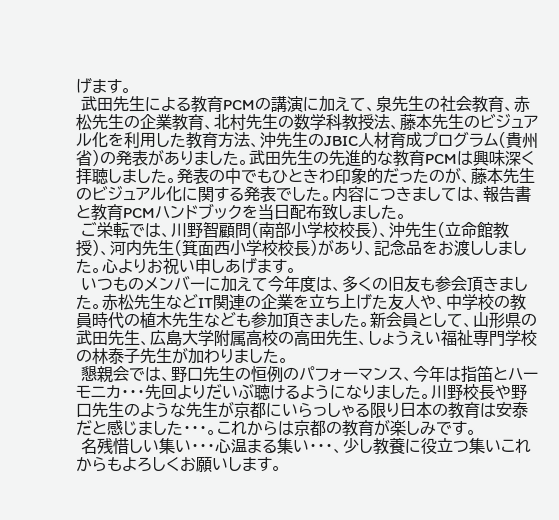げます。
 武田先生による教育PCMの講演に加えて、泉先生の社会教育、赤松先生の企業教育、北村先生の数学科教授法、藤本先生のビジュアル化を利用した教育方法、沖先生のJBIC人材育成プログラム(貴州省)の発表がありました。武田先生の先進的な教育PCMは興味深く拝聴しました。発表の中でもひときわ印象的だったのが、藤本先生のビジュアル化に関する発表でした。内容につきましては、報告書と教育PCMハンドブックを当日配布致しました。
 ご栄転では、川野智顧問(南部小学校校長)、沖先生(立命館教授)、河内先生(箕面西小学校校長)があり、記念品をお渡ししました。心よりお祝い申しあげます。
 いつものメンバーに加えて今年度は、多くの旧友も参会頂きました。赤松先生などIT関連の企業を立ち上げた友人や、中学校の教員時代の植木先生なども参加頂きました。新会員として、山形県の武田先生、広島大学附属高校の高田先生、しょうえい福祉専門学校の林泰子先生が加わりました。
 懇親会では、野口先生の恒例のパフォーマンス、今年は指笛とハーモニカ・・・先回よりだいぶ聴けるようになりました。川野校長や野口先生のような先生が京都にいらっしゃる限り日本の教育は安泰だと感じました・・・。これからは京都の教育が楽しみです。
 名残惜しい集い・・・心温まる集い・・・、少し教養に役立つ集いこれからもよろしくお願いします。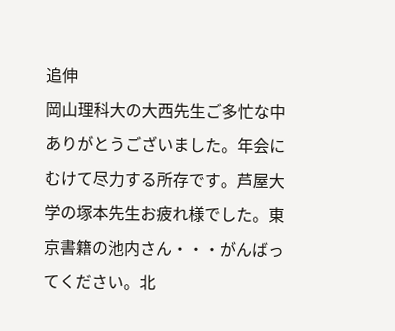追伸
岡山理科大の大西先生ご多忙な中ありがとうございました。年会にむけて尽力する所存です。芦屋大学の塚本先生お疲れ様でした。東京書籍の池内さん・・・がんばってください。北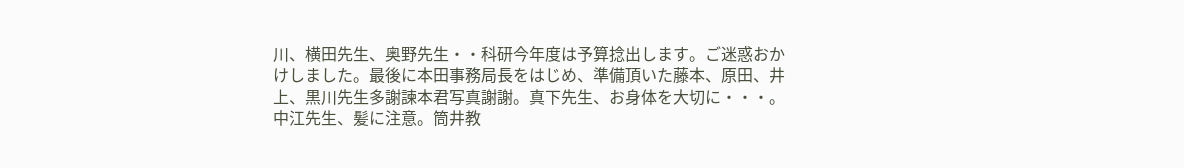川、横田先生、奥野先生・・科研今年度は予算捻出します。ご迷惑おかけしました。最後に本田事務局長をはじめ、準備頂いた藤本、原田、井上、黒川先生多謝諫本君写真謝謝。真下先生、お身体を大切に・・・。中江先生、髪に注意。筒井教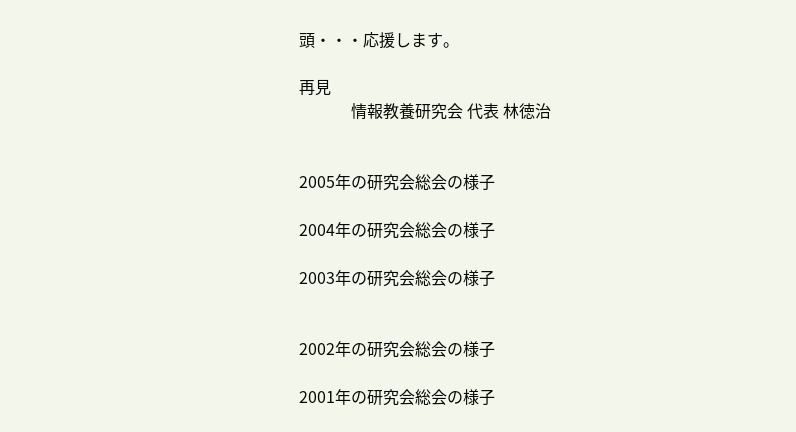頭・・・応援します。

再見
             情報教養研究会 代表 林徳治


2005年の研究会総会の様子

2004年の研究会総会の様子

2003年の研究会総会の様子


2002年の研究会総会の様子

2001年の研究会総会の様子